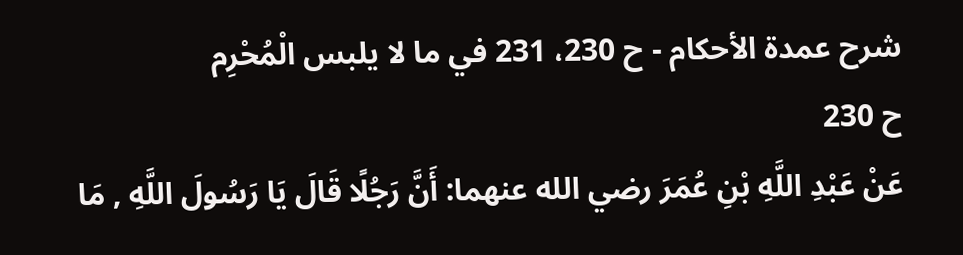شرح عمدة الأحكام - ح 230، 231 في ما لا يلبس الْمُحْرِم
ح 230
عَنْ عَبْدِ اللَّهِ بْنِ عُمَرَ رضي الله عنهما: أَنَّ رَجُلًا قَالَ يَا رَسُولَ اللَّهِ , مَا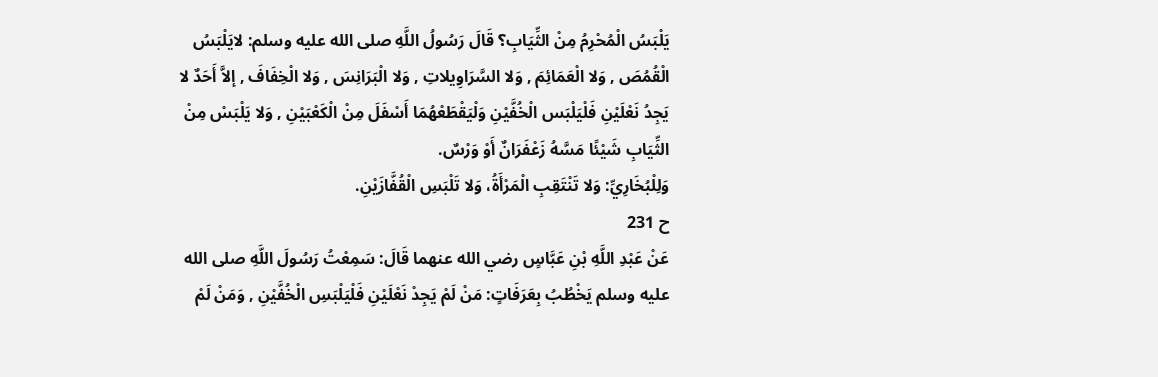يَلْبَسُ الْمُحْرِمُ مِنْ الثِّيَابِ؟ قَالَ رَسُولُ اللَّهِ صلى الله عليه وسلم: لايَلْبَسُ الْقُمُصَ , وَلا الْعَمَائِمَ , وَلا السَّرَاوِيلاتِ , وَلا الْبَرَانِسَ , وَلا الْخِفَافَ , إلاَّ أَحَدٌ لا يَجِدُ نَعْلَيْنِ فَلْيَلْبَس الْخُفَّيْنِ وَلْيَقْطَعْهُمَا أَسْفَلَ مِنْ الْكَعْبَيْنِ , وَلا يَلْبَسْ مِنْ الثِّيَابِ شَيْئًا مَسَّهُ زَعْفَرَانٌ أَوْ وَرْسٌ.
وَلِلْبُخَارِيِّ: وَلا تَنْتَقِبِ الْمَرْأَةُ، وَلا تَلْبَسِ الْقُفَّازَيْنِ.
ح 231
عَنْ عَبْدِ اللَّهِ بْنِ عَبَّاسٍ رضي الله عنهما قَالَ: سَمِعْتُ رَسُولَ اللَّهِ صلى الله عليه وسلم يَخْطُبُ بِعَرَفَاتٍ: مَنْ لَمْ يَجِدْ نَعْلَيْنِ فَلْيَلْبَسِ الْخُفَّيْنِ , وَمَنْ لَمْ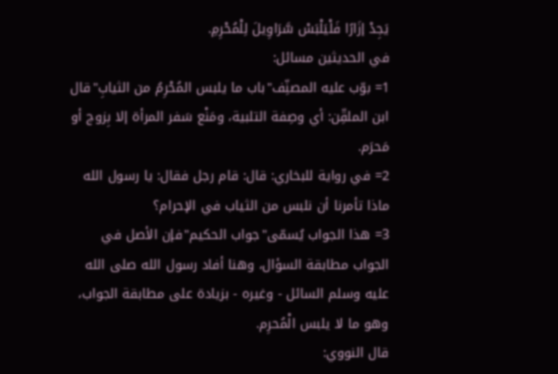يَجِدْ إزَارًا فَلْيَلْبَسْ سَّرَاوِيلَ لِلْمُحْرِمِ.
في الحديثين مسائل:
1= بوّب عليه المصنِّف"باب ما يلبس المُحْرِمُ من الثيابِ"قال ابن الملقِّن: أي وصِفة التلبية، ومَنْع سَفر المرأة إلا بِزوج أو مَحرَم.
2= في رواية للبخاري: قال: قام رجل فقال: يا رسول الله ماذا تأمرنا أن نلبس من الثياب في الإحرام؟
3= هذا الجواب يُسمّى"جواب الحكيم"فإن الأصل في الجواب مطابقة السؤال، وهنا أفاد رسول الله صلى الله عليه وسلم السائل - وغيره - بزيادة على مطابقة الجواب، وهو ما لا يلبس الْمُحرِم.
قال النووي: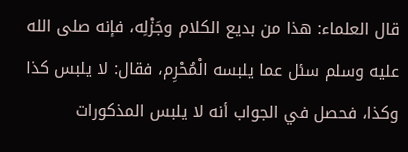قال العلماء: هذا من بديع الكلام وجَزْلِه، فإنه صلى الله عليه وسلم سئل عما يلبسه الْمُحْرِم، فقال: لا يلبس كذا وكذا، فحصل في الجواب أنه لا يلبس المذكورات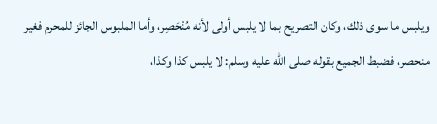ويلبس ما سوى ذلك، وكان التصريح بما لا يلبس أولى لأنه مُنْحَصِر، وأما الملبوس الجائز للمحرم فغير منحصر، فضبط الجميع بقوله صلى الله عليه وسلم: لا يلبس كذا وكذا،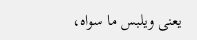يعنى ويلبس ما سواه،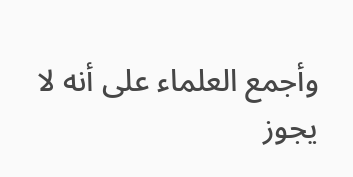وأجمع العلماء على أنه لا يجوز